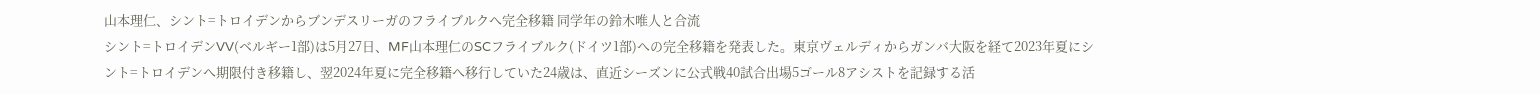山本理仁、シント=トロイデンからブンデスリーガのフライブルクへ完全移籍 同学年の鈴木唯人と合流
シント=トロイデンVV(ベルギー1部)は5月27日、MF山本理仁のSCフライブルク(ドイツ1部)への完全移籍を発表した。東京ヴェルディからガンバ大阪を経て2023年夏にシント=トロイデンへ期限付き移籍し、翌2024年夏に完全移籍へ移行していた24歳は、直近シーズンに公式戦40試合出場5ゴール8アシストを記録する活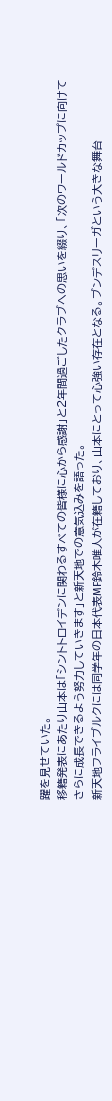躍を見せていた。
移籍発表にあたり山本は「シントトロイデンに関わるすべての皆様に心から感謝」と2年間過ごしたクラブへの思いを綴り、「次のワールドカップに向けてさらに成長できるよう努力していきます」と新天地での意気込みを語った。
新天地フライブルクには同学年の日本代表MF鈴木唯人が在籍しており、山本にとって心強い存在となる。ブンデスリーガという大きな舞台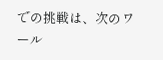での挑戦は、次のワール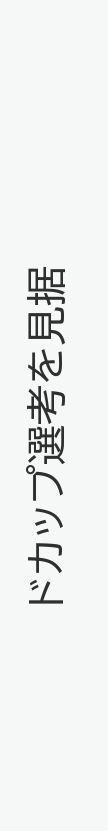ドカップ選考を見据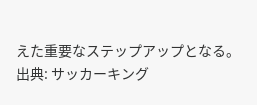えた重要なステップアップとなる。
出典: サッカーキング